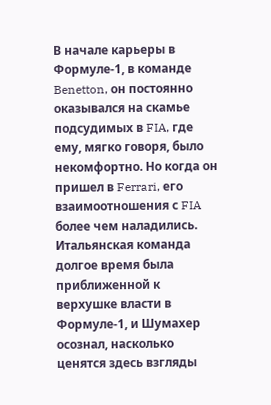В начале карьеры в Формуле-1, в команде Benetton, он постоянно оказывался на скамье подсудимых в FIA, где ему, мягко говоря, было некомфортно. Но когда он пришел в Ferrari, его взаимоотношения с FIA более чем наладились. Итальянская команда долгое время была приближенной к верхушке власти в Формуле-1, и Шумахер осознал, насколько ценятся здесь взгляды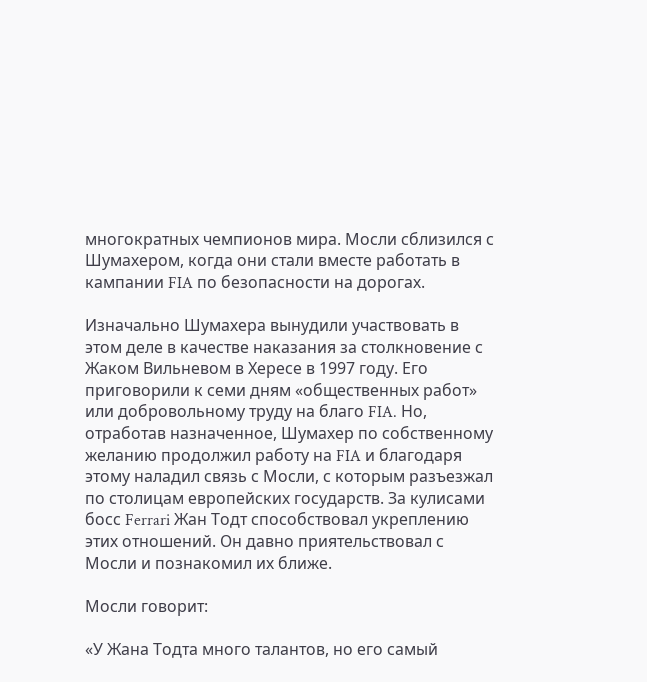многократных чемпионов мира. Мосли сблизился с Шумахером, когда они стали вместе работать в кампании FIA по безопасности на дорогах.

Изначально Шумахера вынудили участвовать в этом деле в качестве наказания за столкновение с Жаком Вильневом в Хересе в 1997 году. Его приговорили к семи дням «общественных работ» или добровольному труду на благо FIA. Но, отработав назначенное, Шумахер по собственному желанию продолжил работу на FIA и благодаря этому наладил связь с Мосли, с которым разъезжал по столицам европейских государств. За кулисами босс Ferrari Жан Тодт способствовал укреплению этих отношений. Он давно приятельствовал с Мосли и познакомил их ближе.

Мосли говорит:

«У Жана Тодта много талантов, но его самый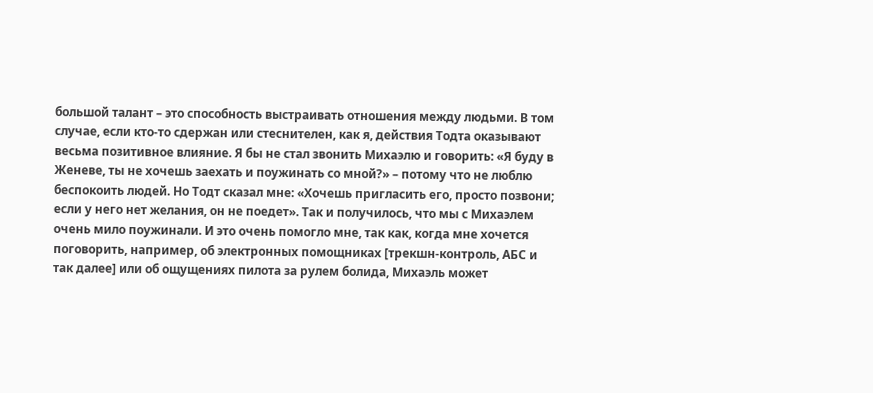большой талант – это способность выстраивать отношения между людьми. В том случае, если кто-то сдержан или стеснителен, как я, действия Тодта оказывают весьма позитивное влияние. Я бы не стал звонить Михаэлю и говорить: «Я буду в Женеве, ты не хочешь заехать и поужинать со мной?» – потому что не люблю беспокоить людей. Но Тодт сказал мне: «Хочешь пригласить его, просто позвони; если у него нет желания, он не поедет». Так и получилось, что мы с Михаэлем очень мило поужинали. И это очень помогло мне, так как, когда мне хочется поговорить, например, об электронных помощниках [трекшн-контроль, АБС и так далее] или об ощущениях пилота за рулем болида, Михаэль может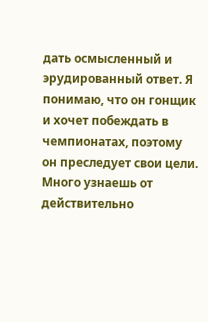дать осмысленный и эрудированный ответ. Я понимаю, что он гонщик и хочет побеждать в чемпионатах, поэтому он преследует свои цели. Много узнаешь от действительно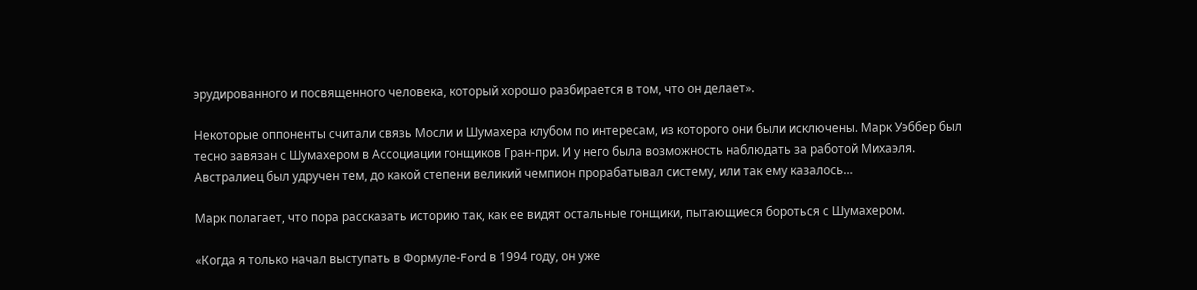эрудированного и посвященного человека, который хорошо разбирается в том, что он делает».

Некоторые оппоненты считали связь Мосли и Шумахера клубом по интересам, из которого они были исключены. Марк Уэббер был тесно завязан с Шумахером в Ассоциации гонщиков Гран-при. И у него была возможность наблюдать за работой Михаэля. Австралиец был удручен тем, до какой степени великий чемпион прорабатывал систему, или так ему казалось…

Марк полагает, что пора рассказать историю так, как ее видят остальные гонщики, пытающиеся бороться с Шумахером.

«Когда я только начал выступать в Формуле-Ford в 1994 году, он уже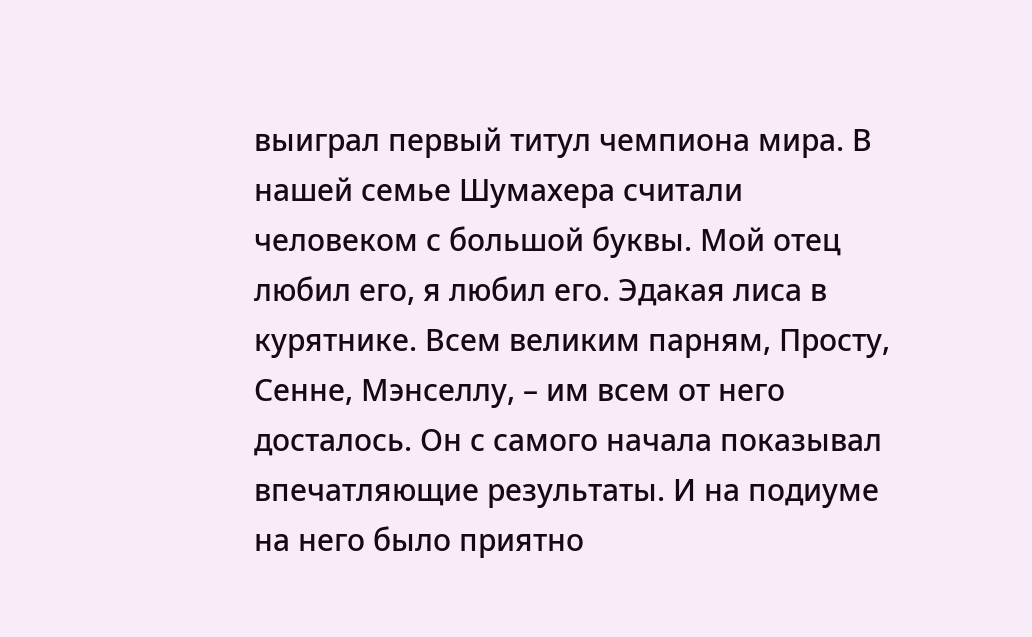выиграл первый титул чемпиона мира. В нашей семье Шумахера считали человеком с большой буквы. Мой отец любил его, я любил его. Эдакая лиса в курятнике. Всем великим парням, Просту, Сенне, Мэнселлу, – им всем от него досталось. Он с самого начала показывал впечатляющие результаты. И на подиуме на него было приятно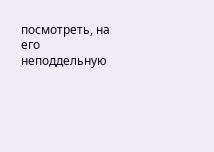посмотреть, на его неподдельную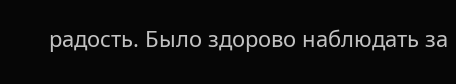радость. Было здорово наблюдать за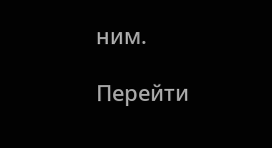ним.

Перейти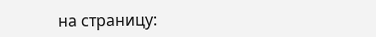на страницу: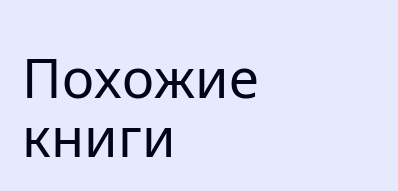Похожие книги